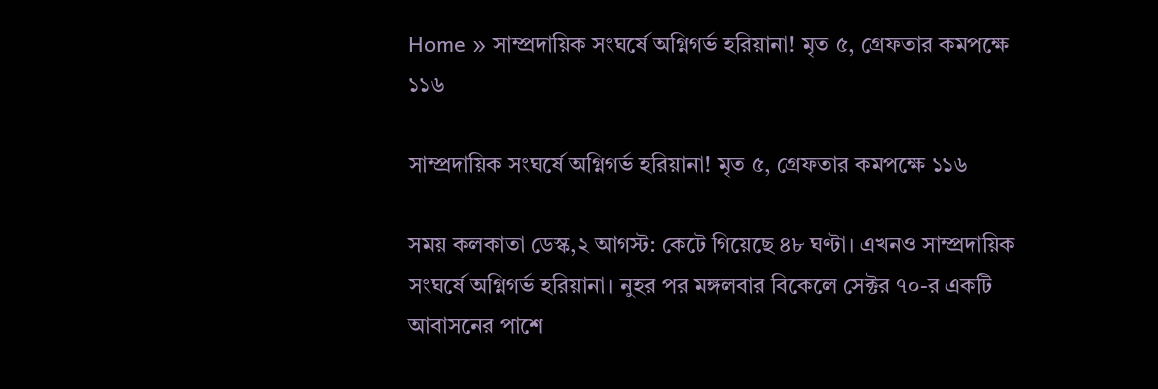Home » সাম্প্রদায়িক সংঘর্ষে অগ্নিগর্ভ হরিয়ানা! মৃত ৫, গ্রেফতার কমপক্ষে ১১৬

সাম্প্রদায়িক সংঘর্ষে অগ্নিগর্ভ হরিয়ানা! মৃত ৫, গ্রেফতার কমপক্ষে ১১৬

সময় কলকাতা ডেস্ক,২ আগস্ট: কেটে গিয়েছে ৪৮ ঘণ্টা। এখনও সাম্প্রদায়িক সংঘর্ষে অগ্নিগর্ভ হরিয়ানা। নুহর পর মঙ্গলবার বিকেলে সেক্টর ৭০-র একটি আবাসনের পাশে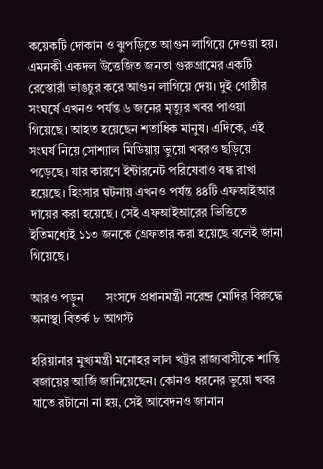কয়েকটি দোকান ও ঝুপড়িতে আগুন লাগিয়ে দেওয়া হয়। এমনকী একদল উত্তেজিত জনতা গুরুগ্রামের একটি রেস্তোরাঁ ভাঙচুর করে আগুন লাগিয়ে দেয়। দুই গোষ্ঠীর সংঘর্ষে এখনও পর্যন্ত ৬ জনের মৃত্যুর খবর পাওয়া গিয়েছে। আহত হয়েছেন শতাধিক মানুষ। এদিকে, এই সংঘর্ষ নিয়ে সোশ্যাল মিডিয়ায় ভুয়ো খবরও ছড়িয়ে পড়েছে। যার কারণে ইন্টারনেট পরিষেবাও বন্ধ রাখা হয়েছে। হিংসার ঘটনায় এখনও পর্যন্ত ৪৪টি এফআইআর দায়ের করা হয়েছে। সেই এফআইআরের ভিত্তিতে ইতিমধ্যেই ১১৩ জনকে গ্রেফতার করা হয়েছে বলেই জানা গিয়েছে।

আরও পড়ুন       সংসদে প্রধানমন্ত্রী নরেন্দ্র মোদির বিরুদ্ধে অনাস্থা বিতর্ক ৮ আগস্ট

হরিয়ানার মুখ্যমন্ত্রী মনোহর লাল খট্টর রাজ্যবাসীকে শান্তি বজায়ের আর্জি জানিয়েছেন। কোনও ধরনের ভুয়ো খবর যাতে রটানো না হয়, সেই আবেদনও জানান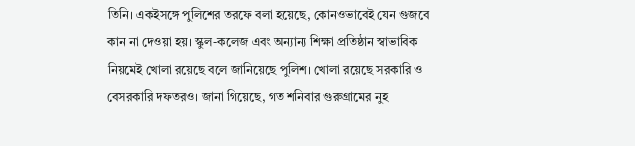তিনি। একইসঙ্গে পুলিশের তরফে বলা হয়েছে, কোনওভাবেই যেন গুজবে কান না দেওয়া হয়। স্কুল-কলেজ এবং অন্যান্য শিক্ষা প্রতিষ্ঠান স্বাভাবিক নিয়মেই খোলা রয়েছে বলে জানিয়েছে পুলিশ। খোলা রয়েছে সরকারি ও বেসরকারি দফতরও। জানা গিয়েছে, গত শনিবার গুরুগ্রামের নুহ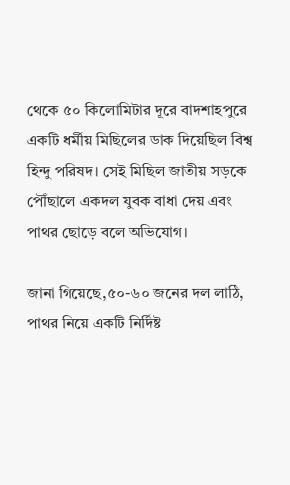থেকে ৫০ কিলোমিটার দূরে বাদশাহপুরে একটি ধর্মীয় মিছিলের ডাক দিয়েছিল বিশ্ব হিন্দু পরিষদ। সেই মিছিল জাতীয় সড়কে পৌঁছালে একদল যুবক বাধা দেয় এবং পাথর ছোড়ে বলে অভিযোগ।

জানা গিয়েছে,৫০-৬০ জনের দল লাঠি, পাথর নিয়ে একটি নির্দিষ্ট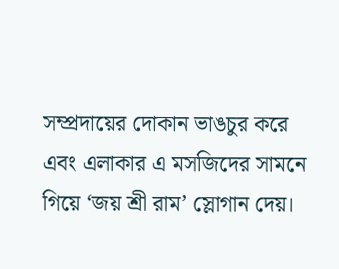সম্প্রদায়ের দোকান ভাঙচুর করে এবং এলাকার এ মসজিদের সামনে গিয়ে ‘জয় শ্রী রাম’ স্লোগান দেয়।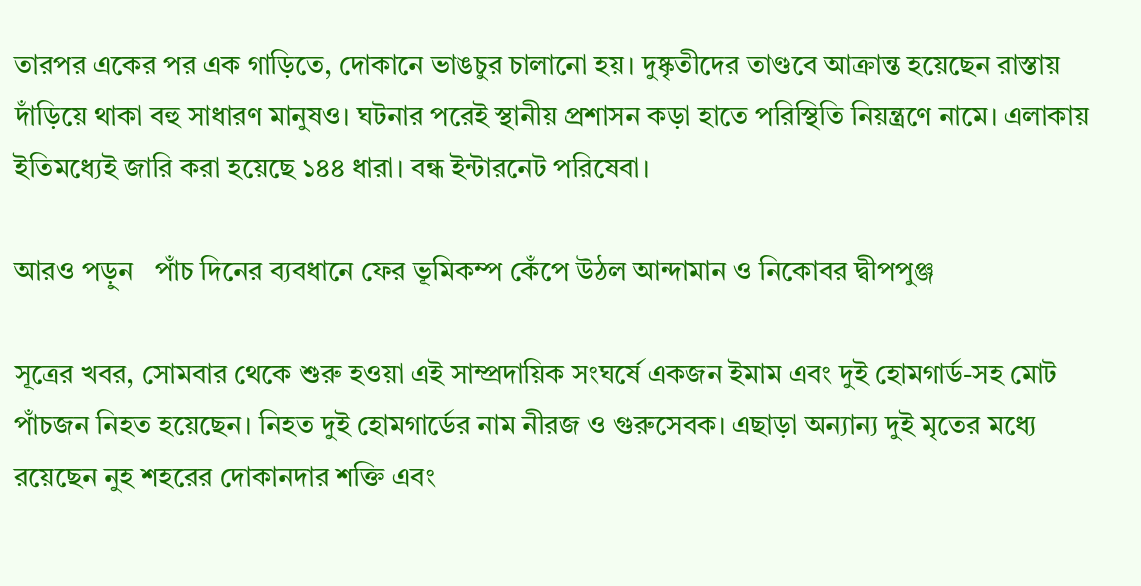তারপর একের পর এক গাড়িতে, দোকানে ভাঙচুর চালানো হয়। দুষ্কৃতীদের তাণ্ডবে আক্রান্ত হয়েছেন রাস্তায় দাঁড়িয়ে থাকা বহু সাধারণ মানুষও। ঘটনার পরেই স্থানীয় প্রশাসন কড়া হাতে পরিস্থিতি নিয়ন্ত্রণে নামে। এলাকায় ইতিমধ্যেই জারি করা হয়েছে ১৪৪ ধারা। বন্ধ ইন্টারনেট পরিষেবা।

আরও পড়ুন   পাঁচ দিনের ব্যবধানে ফের ভূমিকম্প কেঁপে উঠল আন্দামান ও নিকোবর দ্বীপপুঞ্জ

সূত্রের খবর, সোমবার থেকে শুরু হওয়া এই সাম্প্রদায়িক সংঘর্ষে একজন ইমাম এবং দুই হোমগার্ড-সহ মোট পাঁচজন নিহত হয়েছেন। নিহত দুই হোমগার্ডের নাম নীরজ ও গুরুসেবক। এছাড়া অন্যান্য দুই মৃতের মধ্যে রয়েছেন নুহ শহরের দোকানদার শক্তি এবং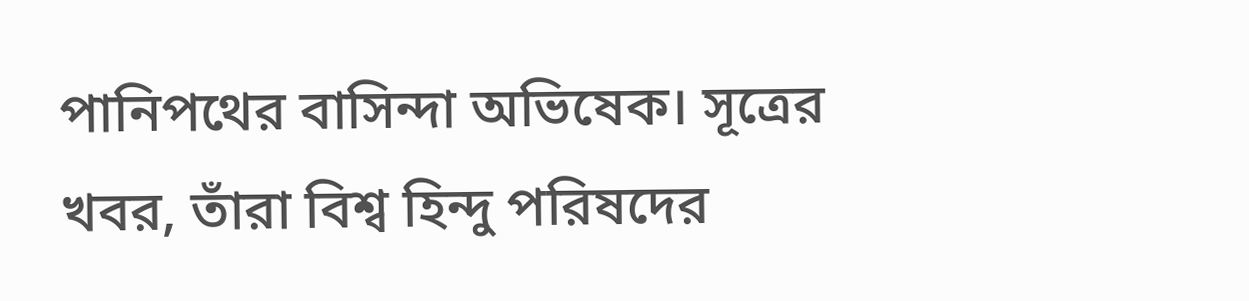পানিপথের বাসিন্দা অভিষেক। সূত্রের খবর, তাঁরা বিশ্ব হিন্দু পরিষদের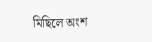মিছিলে অংশ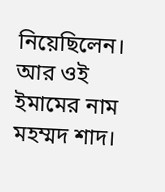নিয়েছিলেন। আর ওই ইমামের নাম মহম্মদ শাদ।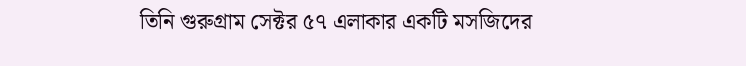তিনি গুরুগ্রাম সেক্টর ৫৭ এলাকার একটি মসজিদের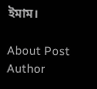ইমাম।

About Post Author